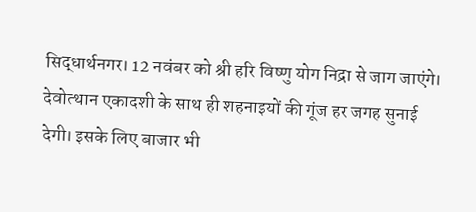सिद्धार्थनगर। 12 नवंबर को श्री हरि विष्णु योग निद्रा से जाग जाएंगे। देवोत्थान एकादशी के साथ ही शहनाइयों की गूंज हर जगह सुनाई देगी। इसके लिए बाजार भी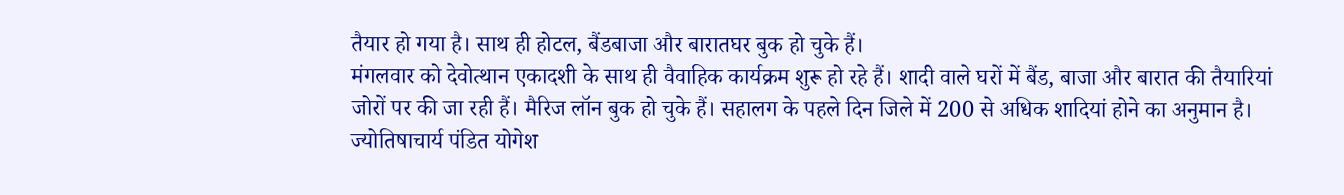तैयार हो गया है। साथ ही होटल, बैंडबाजा और बारातघर बुक हो चुके हैं।
मंगलवार को देवोत्थान एकादशी के साथ ही वैवाहिक कार्यक्रम शुरू हो रहे हैं। शादी वाले घरों में बैंड, बाजा और बारात की तैयारियां जोरों पर की जा रही हैं। मैरिज लॉन बुक हो चुके हैं। सहालग के पहले दिन जिले में 200 से अधिक शादियां होने का अनुमान है।
ज्योतिषाचार्य पंडित योगेश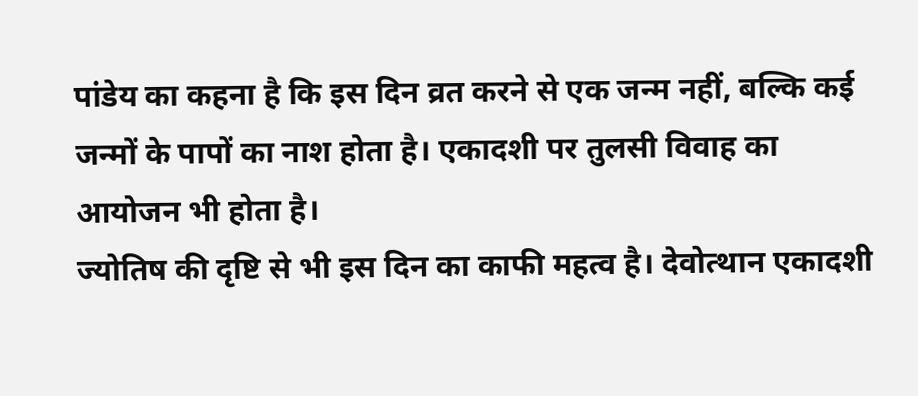पांडेय का कहना है कि इस दिन व्रत करने से एक जन्म नहीं, बल्कि कई जन्मों के पापों का नाश होता है। एकादशी पर तुलसी विवाह का आयोजन भी होता है।
ज्योतिष की दृष्टि से भी इस दिन का काफी महत्व है। देवोत्थान एकादशी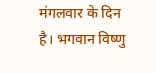मंगलवार के दिन है। भगवान विष्णु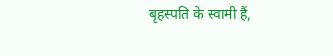बृहस्पति के स्वामी हैं,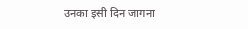उनका इसी दिन जागना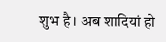शुभ है। अब शादियां हो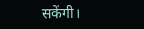सकेंगी।